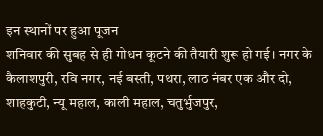इन स्थानों पर हुआ पूजन
शनिवार की सुबह से ही गोधन कूटने की तैयारी शुरू हो गई। नगर के कैलाशपुरी, रवि नगर, नई बस्ती, पथरा, लाठ नंबर एक और दो, शाहकुटी, न्यू महाल, काली महाल, चतुर्भुजपुर,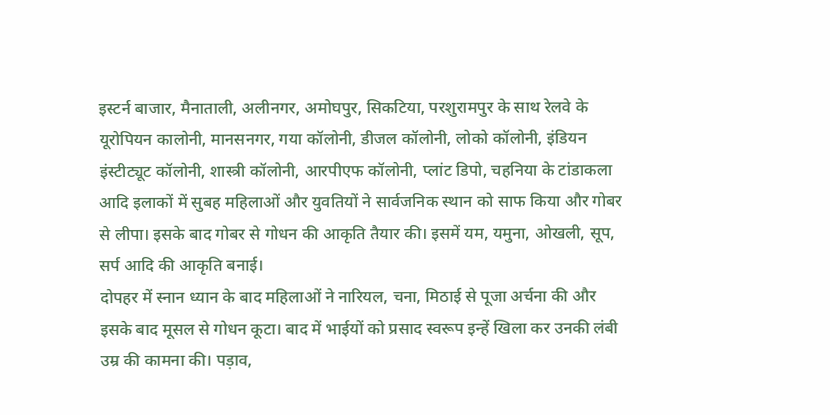इस्टर्न बाजार, मैनाताली, अलीनगर, अमोघपुर, सिकटिया, परशुरामपुर के साथ रेलवे के यूरोपियन कालोनी, मानसनगर, गया कॉलोनी, डीजल कॉलोनी, लोको कॉलोनी, इंडियन इंस्टीट्यूट कॉलोनी, शास्त्री कॉलोनी, आरपीएफ कॉलोनी, प्लांट डिपो, चहनिया के टांडाकला आदि इलाकों में सुबह महिलाओं और युवतियों ने सार्वजनिक स्थान को साफ किया और गोबर से लीपा। इसके बाद गोबर से गोधन की आकृति तैयार की। इसमें यम, यमुना, ओखली, सूप, सर्प आदि की आकृति बनाई।
दोपहर में स्नान ध्यान के बाद महिलाओं ने नारियल, चना, मिठाई से पूजा अर्चना की और इसके बाद मूसल से गोधन कूटा। बाद में भाईयों को प्रसाद स्वरूप इन्हें खिला कर उनकी लंबी उम्र की कामना की। पड़ाव,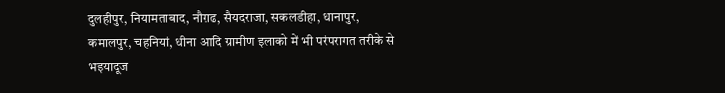दुलहीपुर, नियामताबाद, नौग़ढ, सैयदराजा, सकलडीहा, धानापुर, कमालपुर, चहनियां, धीना आदि ग्रामीण इलाको में भी परंपरागत तरीके से भइयादूज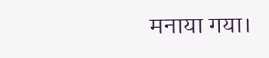मनाया गया।